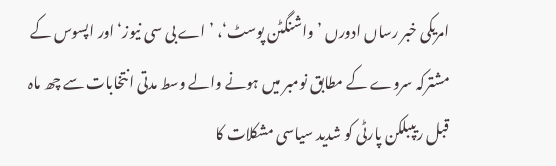امریکی خبر رساں ادورں ’واشنگٹن پوسٹ‘، ’اے بی سی نیوز‘ اور اپسوس کے مشترکہ سروے کے مطابق نومبر میں ہونے والے وسط مدتی انتخابات سے چھ ماہ قبل ریپبلکن پارٹی کو شدید سیاسی مشکلات کا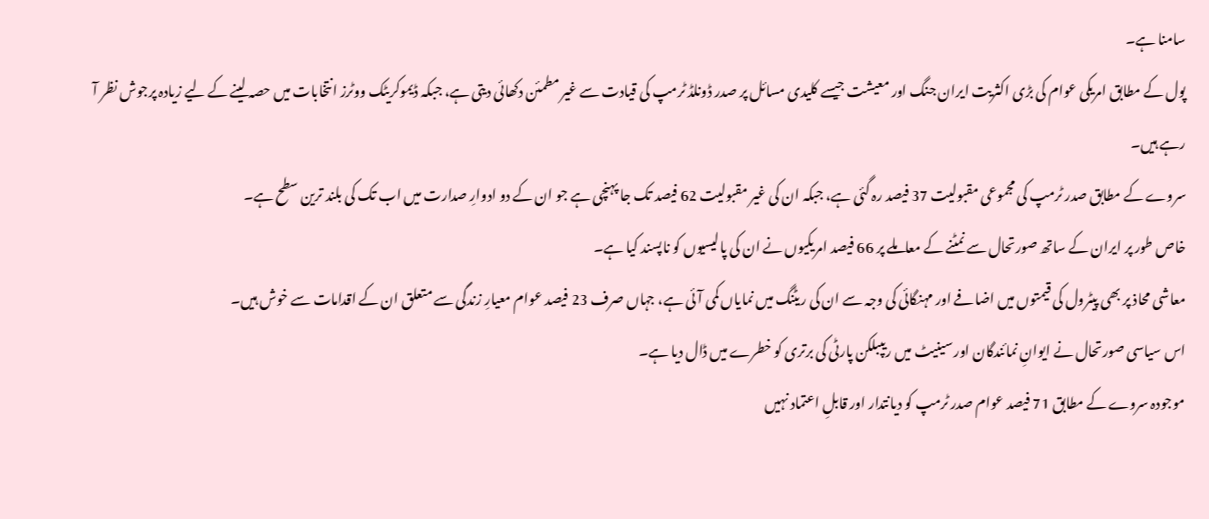سامنا ہے۔
پول کے مطابق امریکی عوام کی بڑی اکثریت ایران جنگ اور معیشت جیسے کلیدی مسائل پر صدر ڈونلڈ ٹرمپ کی قیادت سے غیر مطمئن دکھائی دیتی ہے، جبکہ ڈیموکریٹک ووٹرز انتخابات میں حصہ لینے کے لیے زیادہ پرجوش نظر آ رہے ہیں۔
سروے کے مطابق صدر ٹرمپ کی مجموعی مقبولیت 37 فیصد رہ گئی ہے، جبکہ ان کی غیر مقبولیت 62 فیصد تک جا پہنچی ہے جو ان کے دو ادوارِ صدارت میں اب تک کی بلند ترین سطح ہے۔
خاص طور پر ایران کے ساتھ صورتحال سے نمٹنے کے معاملے پر 66 فیصد امریکیوں نے ان کی پالیسیوں کو ناپسند کیا ہے۔
معاشی محاذ پر بھی پیٹرول کی قیمتوں میں اضافے اور مہنگائی کی وجہ سے ان کی ریٹنگ میں نمایاں کمی آئی ہے، جہاں صرف 23 فیصد عوام معیارِ زندگی سے متعلق ان کے اقدامات سے خوش ہیں۔
اس سیاسی صورتحال نے ایوانِ نمائندگان اور سینیٹ میں ریپبلکن پارٹی کی برتری کو خطرے میں ڈال دیا ہے۔
موجودہ سروے کے مطابق 71 فیصد عوام صدر ٹرمپ کو دیانتدار اور قابلِ اعتماد نہیں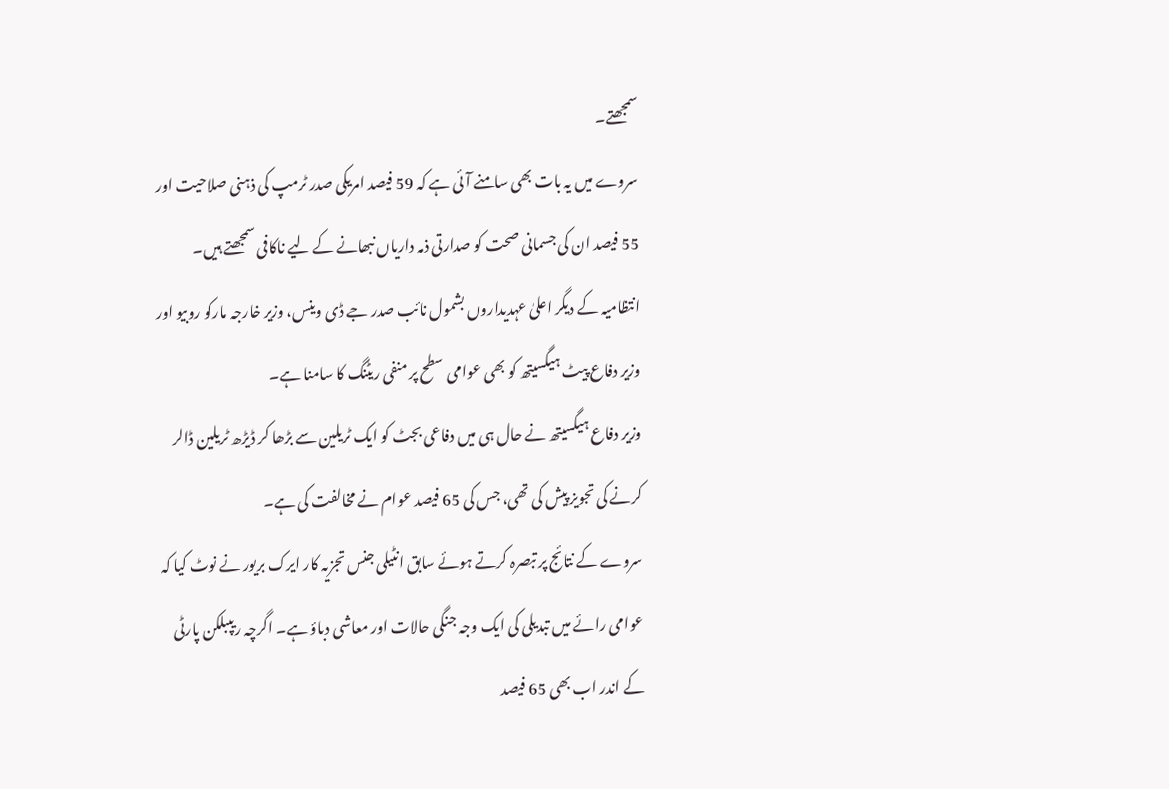سمجھتے۔
سروے میں یہ بات بھی سامنے آئی ہے کہ 59 فیصد امریکی صدر ٹرمپ کی ذہنی صلاحیت اور 55 فیصد ان کی جسمانی صحت کو صدارتی ذمہ داریاں نبھانے کے لیے ناکافی سمجھتے ہیں۔
انتظامیہ کے دیگر اعلیٰ عہدیداروں بشمول نائب صدر جے ڈی وینس، وزیر خارجہ مارکو روبیو اور وزیر دفاع پیٹ ہیگسیتھ کو بھی عوامی سطح پر منفی ریٹنگ کا سامنا ہے۔
وزیر دفاع ہیگسیتھ نے حال ہی میں دفاعی بجٹ کو ایک ٹریلین سے بڑھا کر ڈیڑھ ٹریلین ڈالر کرنے کی تجویز پیش کی تھی، جس کی 65 فیصد عوام نے مخالفت کی ہے۔
سروے کے نتائج پر تبصرہ کرتے ہوئے سابق انٹیلی جنس تجزیہ کار ایرک بریور نے نوٹ کیا کہ عوامی رائے میں تبدیلی کی ایک وجہ جنگی حالات اور معاشی دباؤ ہے۔ اگرچہ ریپبلکن پارٹی کے اندر اب بھی 65 فیصد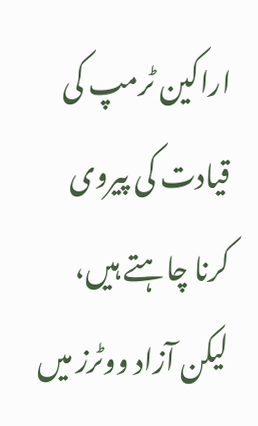اراکین ٹرمپ کی قیادت کی پیروی کرنا چاہتے ہیں، لیکن آزاد ووٹرز میں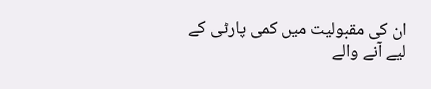ان کی مقبولیت میں کمی پارٹی کے لیے آنے والے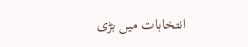انتخابات میں بڑی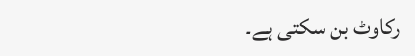رکاوٹ بن سکتی ہے۔